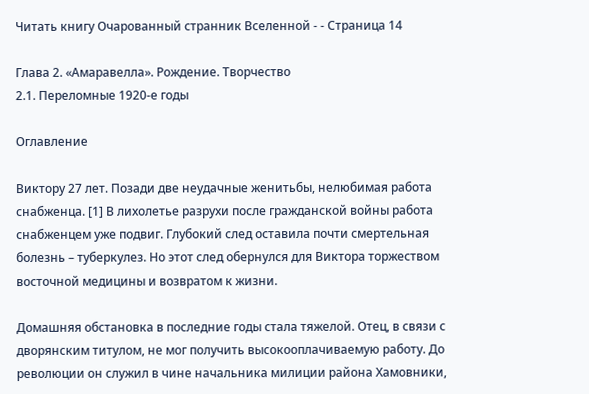Читать книгу Очарованный странник Вселенной - - Страница 14

Глава 2. «Амаравелла». Рождение. Творчество
2.1. Переломные 1920-е годы

Оглавление

Виктору 27 лет. Позади две неудачные женитьбы, нелюбимая работа снабженца. [1] В лихолетье разрухи после гражданской войны работа снабженцем уже подвиг. Глубокий след оставила почти смертельная болезнь – туберкулез. Но этот след обернулся для Виктора торжеством восточной медицины и возвратом к жизни.

Домашняя обстановка в последние годы стала тяжелой. Отец, в связи с дворянским титулом, не мог получить высокооплачиваемую работу. До революции он служил в чине начальника милиции района Хамовники,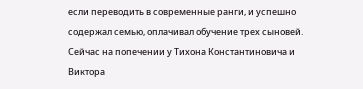если переводить в современные ранги, и успешно содержал семью, оплачивал обучение трех сыновей. Сейчас на попечении у Тихона Константиновича и Виктора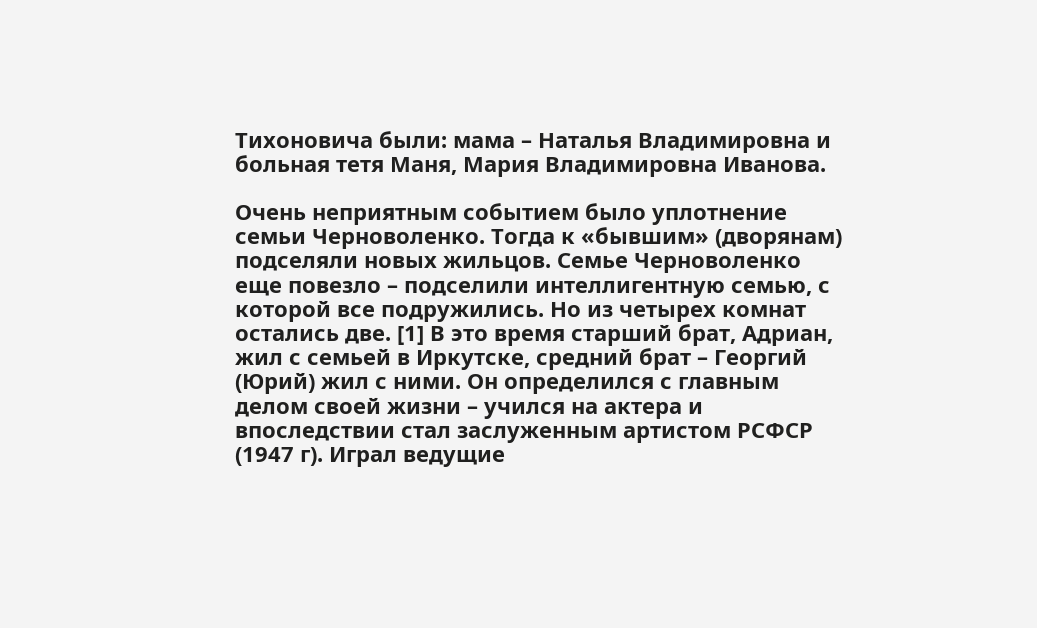Тихоновича были: мама – Наталья Владимировна и больная тетя Маня, Мария Владимировна Иванова.

Очень неприятным событием было уплотнение семьи Черноволенко. Тогда к «бывшим» (дворянам) подселяли новых жильцов. Семье Черноволенко еще повезло – подселили интеллигентную семью, с которой все подружились. Но из четырех комнат остались две. [1] В это время старший брат, Адриан, жил с семьей в Иркутске, средний брат – Георгий (Юрий) жил с ними. Он определился с главным делом своей жизни – учился на актера и впоследствии стал заслуженным артистом РСФСР (1947 г). Играл ведущие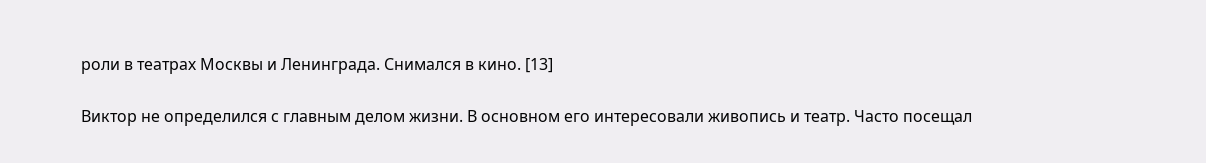роли в театрах Москвы и Ленинграда. Снимался в кино. [13]

Виктор не определился с главным делом жизни. В основном его интересовали живопись и театр. Часто посещал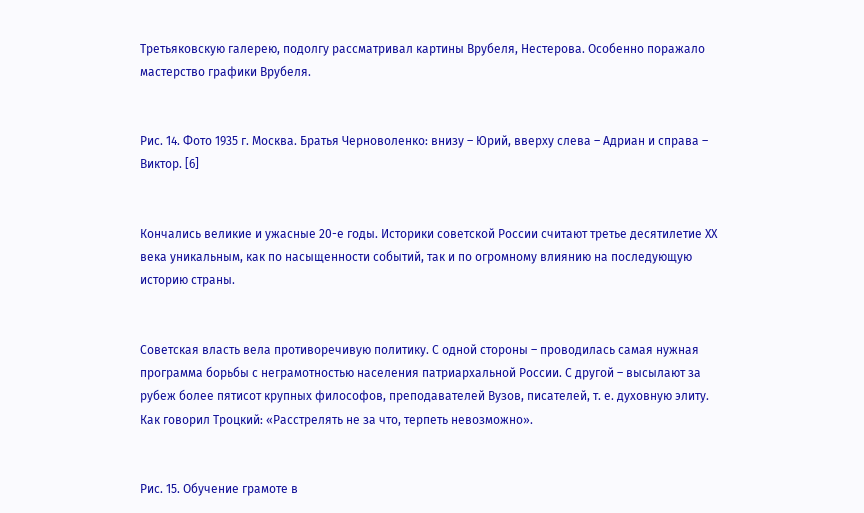Третьяковскую галерею, подолгу рассматривал картины Врубеля, Нестерова. Особенно поражало мастерство графики Врубеля.


Рис. 14. Фото 1935 г. Москва. Братья Черноволенко: внизу – Юрий, вверху слева – Адриан и справа – Виктор. [6]


Кончались великие и ужасные 20-е годы. Историки советской России считают третье десятилетие ХХ века уникальным, как по насыщенности событий, так и по огромному влиянию на последующую историю страны.


Советская власть вела противоречивую политику. С одной стороны – проводилась самая нужная программа борьбы с неграмотностью населения патриархальной России. С другой – высылают за рубеж более пятисот крупных философов, преподавателей Вузов, писателей, т. е. духовную элиту. Как говорил Троцкий: «Расстрелять не за что, терпеть невозможно».


Рис. 15. Обучение грамоте в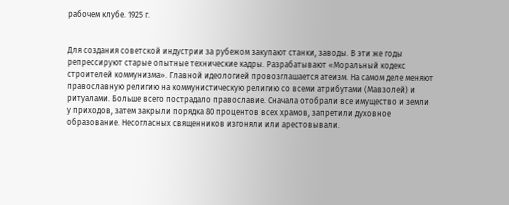рабочем клубе. 1925 г.


Для создания советской индустрии за рубежом закупают станки, заводы. В эти же годы репрессируют старые опытные технические кадры. Разрабатывают «Моральный кодекс строителей коммунизма». Главной идеологией провозглашается атеизм. На самом деле меняют православную религию на коммунистическую религию со всеми атрибутами (Мавзолей) и ритуалами. Больше всего пострадало православие. Сначала отобрали все имущество и земли у приходов, затем закрыли порядка 80 процентов всех храмов, запретили духовное образование. Несогласных священников изгоняли или арестовывали.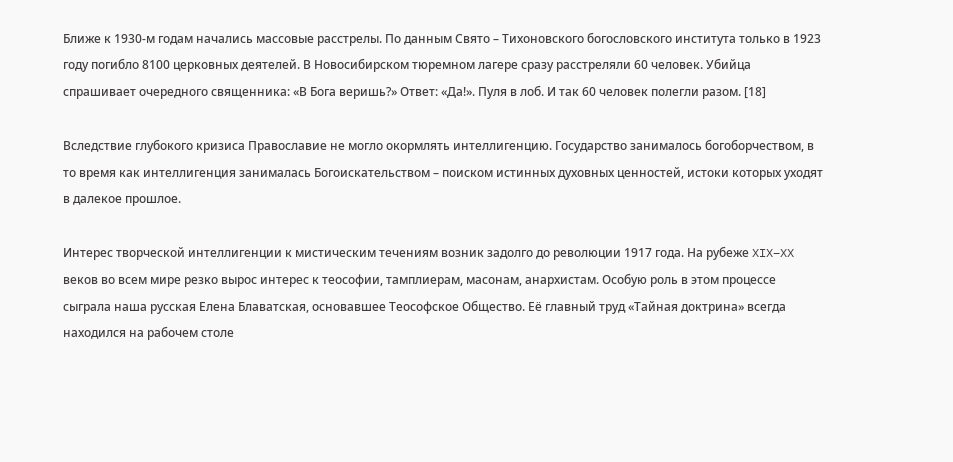Ближе к 1930-м годам начались массовые расстрелы. По данным Свято – Тихоновского богословского института только в 1923 году погибло 8100 церковных деятелей. В Новосибирском тюремном лагере сразу расстреляли 60 человек. Убийца спрашивает очередного священника: «В Бога веришь?» Ответ: «Да!». Пуля в лоб. И так 60 человек полегли разом. [18]

Вследствие глубокого кризиса Православие не могло окормлять интеллигенцию. Государство занималось богоборчеством, в то время как интеллигенция занималась Богоискательством – поиском истинных духовных ценностей, истоки которых уходят в далекое прошлое.

Интерес творческой интеллигенции к мистическим течениям возник задолго до революции 1917 года. На рубеже XIX–XX веков во всем мире резко вырос интерес к теософии, тамплиерам, масонам, анархистам. Особую роль в этом процессе сыграла наша русская Елена Блаватская, основавшее Теософское Общество. Её главный труд «Тайная доктрина» всегда находился на рабочем столе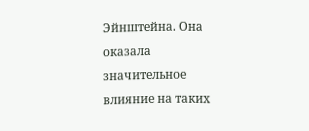Эйнштейна. Она оказала значительное влияние на таких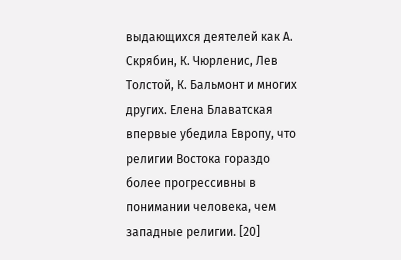выдающихся деятелей как А. Скрябин, К. Чюрленис, Лев Толстой, К. Бальмонт и многих других. Елена Блаватская впервые убедила Европу, что религии Востока гораздо более прогрессивны в понимании человека, чем западные религии. [20]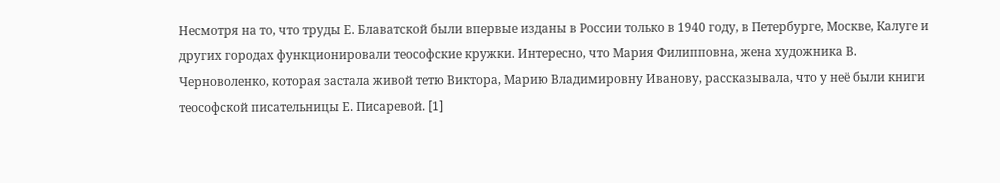Несмотря на то, что труды Е. Блаватской были впервые изданы в России только в 1940 году, в Петербурге, Москве, Калуге и других городах функционировали теософские кружки. Интересно, что Мария Филипповна, жена художника В. Черноволенко, которая застала живой тетю Виктора, Марию Владимировну Иванову, рассказывала, что у неё были книги теософской писательницы Е. Писаревой. [1]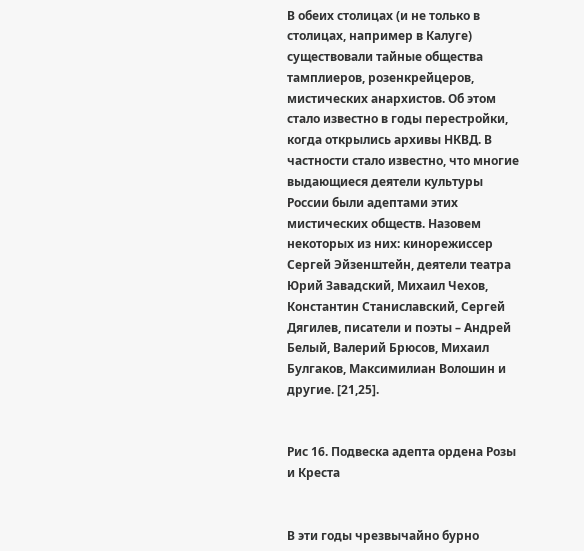В обеих столицах (и не только в столицах, например в Калуге) существовали тайные общества тамплиеров, розенкрейцеров, мистических анархистов. Об этом стало известно в годы перестройки, когда открылись архивы НКВД. В частности стало известно, что многие выдающиеся деятели культуры России были адептами этих мистических обществ. Назовем некоторых из них: кинорежиссер Сергей Эйзенштейн, деятели театра Юрий Завадский, Михаил Чехов, Константин Станиславский, Сергей Дягилев, писатели и поэты – Андрей Белый, Валерий Брюсов, Михаил Булгаков, Максимилиан Волошин и другие. [21,25].


Рис 16. Подвеска адепта ордена Розы и Креста


В эти годы чрезвычайно бурно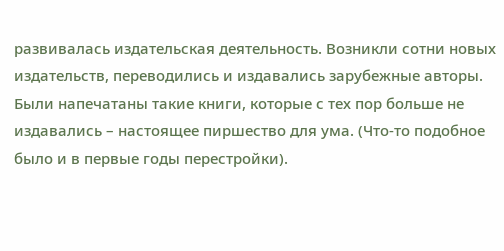развивалась издательская деятельность. Возникли сотни новых издательств, переводились и издавались зарубежные авторы. Были напечатаны такие книги, которые с тех пор больше не издавались – настоящее пиршество для ума. (Что-то подобное было и в первые годы перестройки).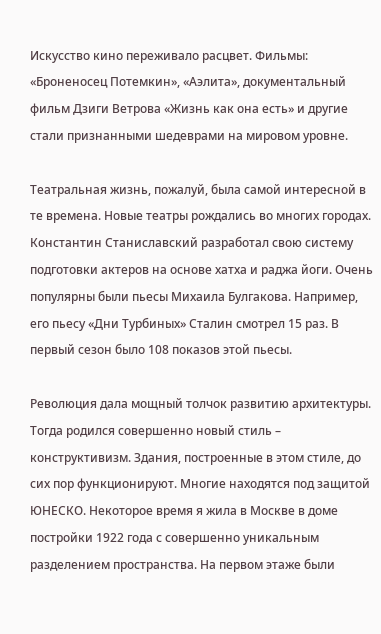Искусство кино переживало расцвет. Фильмы: «Броненосец Потемкин», «Аэлита», документальный фильм Дзиги Ветрова «Жизнь как она есть» и другие стали признанными шедеврами на мировом уровне.

Театральная жизнь, пожалуй, была самой интересной в те времена. Новые театры рождались во многих городах. Константин Станиславский разработал свою систему подготовки актеров на основе хатха и раджа йоги. Очень популярны были пьесы Михаила Булгакова. Например, его пьесу «Дни Турбиных» Сталин смотрел 15 раз. В первый сезон было 108 показов этой пьесы.

Революция дала мощный толчок развитию архитектуры. Тогда родился совершенно новый стиль – конструктивизм. Здания, построенные в этом стиле, до сих пор функционируют. Многие находятся под защитой ЮНЕСКО. Некоторое время я жила в Москве в доме постройки 1922 года с совершенно уникальным разделением пространства. На первом этаже были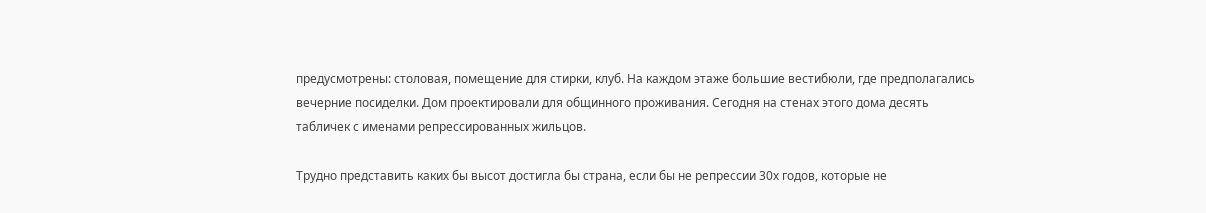предусмотрены: столовая, помещение для стирки, клуб. На каждом этаже большие вестибюли, где предполагались вечерние посиделки. Дом проектировали для общинного проживания. Сегодня на стенах этого дома десять табличек с именами репрессированных жильцов.

Трудно представить каких бы высот достигла бы страна, если бы не репрессии 30х годов, которые не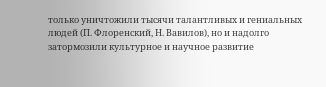только уничтожили тысячи талантливых и гениальных людей (П. Флоренский, Н. Вавилов), но и надолго затормозили культурное и научное развитие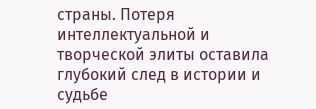страны. Потеря интеллектуальной и творческой элиты оставила глубокий след в истории и судьбе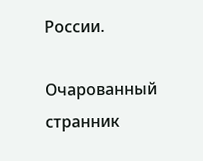России.

Очарованный странник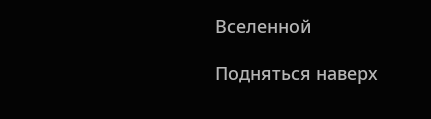Вселенной

Подняться наверх